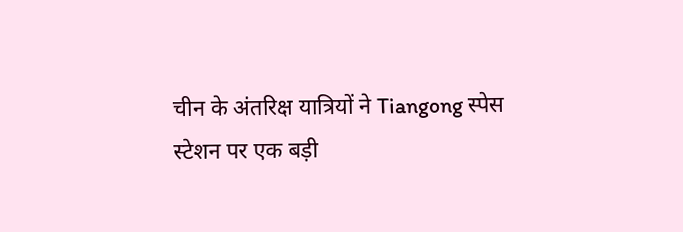चीन के अंतरिक्ष यात्रियों ने Tiangong स्पेस स्टेशन पर एक बड़ी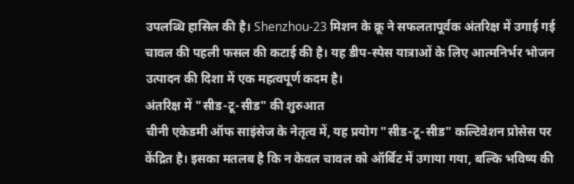उपलब्धि हासिल की है। Shenzhou-23 मिशन के क्रू ने सफलतापूर्वक अंतरिक्ष में उगाई गई चावल की पहली फसल की कटाई की है। यह डीप-स्पेस यात्राओं के लिए आत्मनिर्भर भोजन उत्पादन की दिशा में एक महत्वपूर्ण कदम है।
अंतरिक्ष में "सीड-टू-सीड" की शुरुआत
चीनी एकेडमी ऑफ साइंसेज के नेतृत्व में, यह प्रयोग "सीड-टू-सीड" कल्टिवेशन प्रोसेस पर केंद्रित है। इसका मतलब है कि न केवल चावल को ऑर्बिट में उगाया गया, बल्कि भविष्य की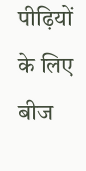पीढ़ियों के लिए बीज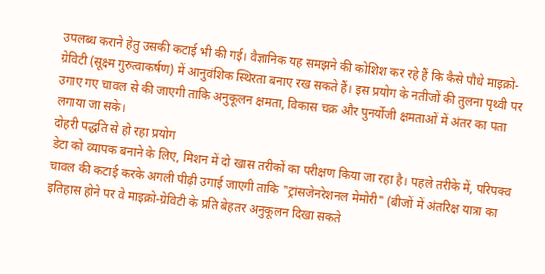उपलब्ध कराने हेतु उसकी कटाई भी की गई। वैज्ञानिक यह समझने की कोशिश कर रहे हैं कि कैसे पौधे माइक्रो-ग्रेविटी (सूक्ष्म गुरुत्वाकर्षण) में आनुवंशिक स्थिरता बनाए रख सकते हैं। इस प्रयोग के नतीजों की तुलना पृथ्वी पर उगाए गए चावल से की जाएगी ताकि अनुकूलन क्षमता, विकास चक्र और पुनर्योजी क्षमताओं में अंतर का पता लगाया जा सके।
दोहरी पद्धति से हो रहा प्रयोग
डेटा को व्यापक बनाने के लिए, मिशन में दो खास तरीकों का परीक्षण किया जा रहा है। पहले तरीके में, परिपक्व चावल की कटाई करके अगली पीढ़ी उगाई जाएगी ताकि "ट्रांसजेनरेशनल मेमोरी" (बीजों में अंतरिक्ष यात्रा का इतिहास होने पर वे माइक्रो-ग्रेविटी के प्रति बेहतर अनुकूलन दिखा सकते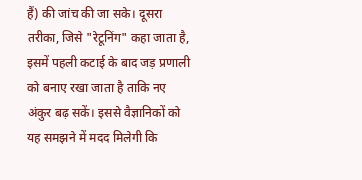हैं) की जांच की जा सके। दूसरा तरीका, जिसे "रेटूनिंग" कहा जाता है, इसमें पहली कटाई के बाद जड़ प्रणाली को बनाए रखा जाता है ताकि नए अंकुर बढ़ सकें। इससे वैज्ञानिकों को यह समझने में मदद मिलेगी कि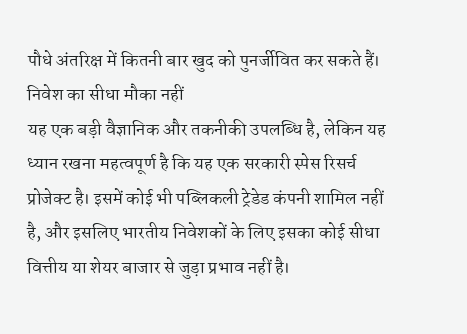पौधे अंतरिक्ष में कितनी बार खुद को पुनर्जीवित कर सकते हैं।
निवेश का सीधा मौका नहीं
यह एक बड़ी वैज्ञानिक और तकनीकी उपलब्धि है, लेकिन यह ध्यान रखना महत्वपूर्ण है कि यह एक सरकारी स्पेस रिसर्च प्रोजेक्ट है। इसमें कोई भी पब्लिकली ट्रेडेड कंपनी शामिल नहीं है, और इसलिए भारतीय निवेशकों के लिए इसका कोई सीधा वित्तीय या शेयर बाजार से जुड़ा प्रभाव नहीं है।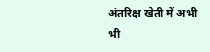अंतरिक्ष खेती में अभी भी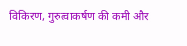विकिरण, गुरुत्वाकर्षण की कमी और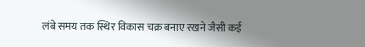लंबे समय तक स्थिर विकास चक्र बनाए रखने जैसी कई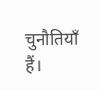चुनौतियाँ हैं।